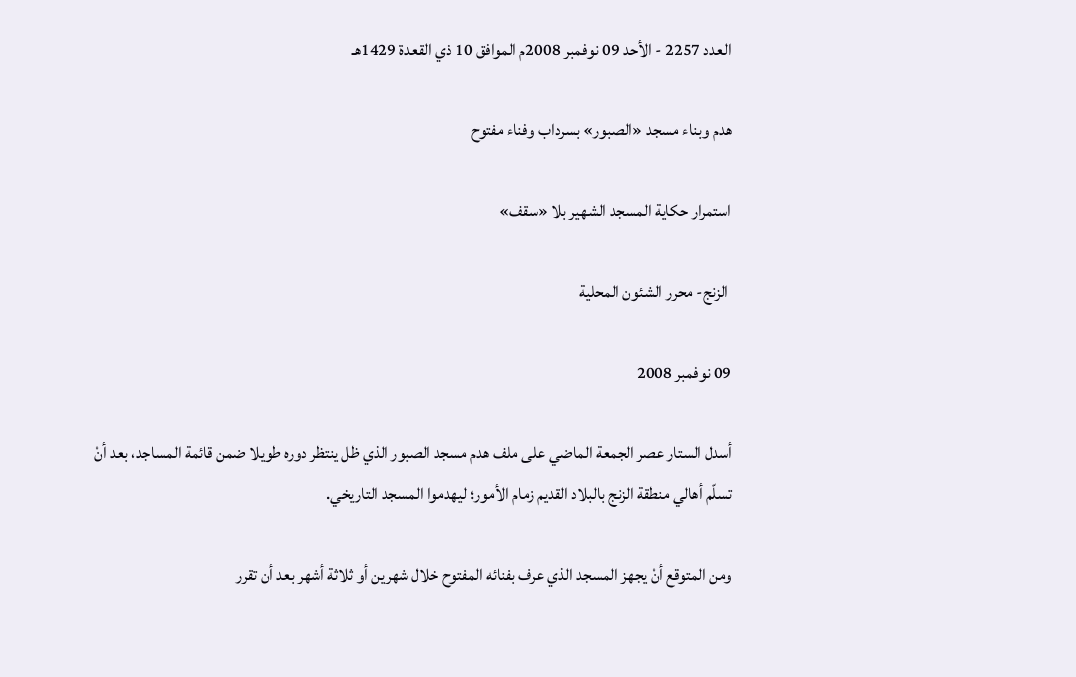العدد 2257 - الأحد 09 نوفمبر 2008م الموافق 10 ذي القعدة 1429هـ

هدم وبناء مسجد «الصبور» بسرداب وفناء مفتوح

استمرار حكاية المسجد الشهير بلا «سقف»

 الزنج- محرر الشئون المحلية

09 نوفمبر 2008

أسدل الستار عصر الجمعة الماضي على ملف هدم مسجد الصبور الذي ظل ينتظر دوره طويلا ضمن قائمة المساجد، بعد أنْ تسلّم أهالي منطقة الزنج بالبلاد القديم زمام الأمور؛ ليهدموا المسجد التاريخي.

ومن المتوقع أنْ يجهز المسجد الذي عرف بفنائه المفتوح خلال شهرين أو ثلاثة أشهر بعد أن تقرر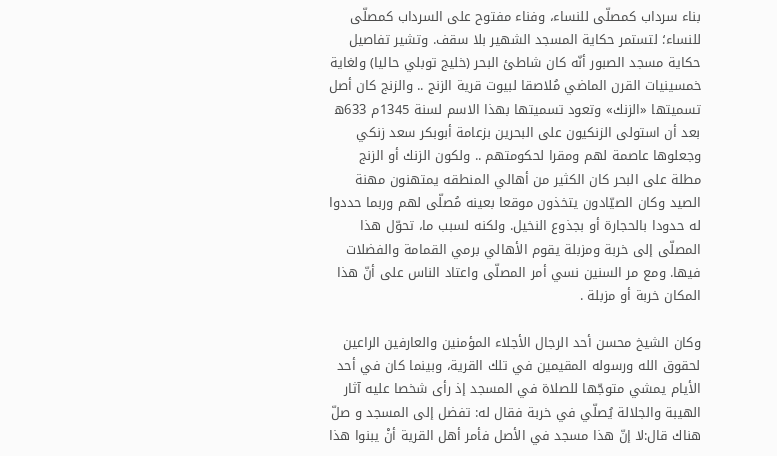بناء سرداب كمصلّى للنساء، وفناء مفتوح على السرداب كمصلّى للنساء؛ لتستمر حكاية المسجد الشهير بلا سقف. وتشير تفاصيل حكاية مسجد الصبور أنّه كان شاطئ البحر (خليج توبلي حاليا) ولغاية خمسينيات القرن الماضي مُلاصقا لبيوت قرية الزنج .. والزنج كان أصل تسميتها «الزنك» وتعود تسميتها بهذا الاسم لسنة 1345م 633ه بعد أن استولى الزنكيون على البحرين بزعامة أبوبكر سعد زنكي وجعلوها عاصمة لهم ومقرا لحكومتهم .. ولكون الزنك أو الزنج مطلة على البحر كان الكثير من أهالي المنطقه يمتهنون مهنة الصيد وكان الصيّادون يتخذون موقعا بعينه مُصلّى لهم وربما حددوا له حدودا بالحجارة أو بجذوع النخيل. ولكنه لسبب ما، تحوّل هذا المصلّى إلى خربة ومزبلة يقوم الأهالي برمي القمامة والفضلات فيها. ومع مر السنين نسي أمر المصلّى واعتاد الناس على أنّ هذا المكان خربة أو مزبلة .

وكان الشيخ محسن أحد الرجال الأجلاء المؤمنين والعارفين الراعين لحقوق الله ورسوله المقيمين في تلك القرية، وبينما كان في أحد الأيام يمشي متوجّها للصلاة في المسجد إذ رأى شخصا عليه آثار الهيبة والجلالة يُصلّي في خربة فقال له: تفضل إلى المسجد و صلّ هناك قال:لا إنّ هذا مسجد في الأصل فأمر أهل القرية أنْ يبنوا هذا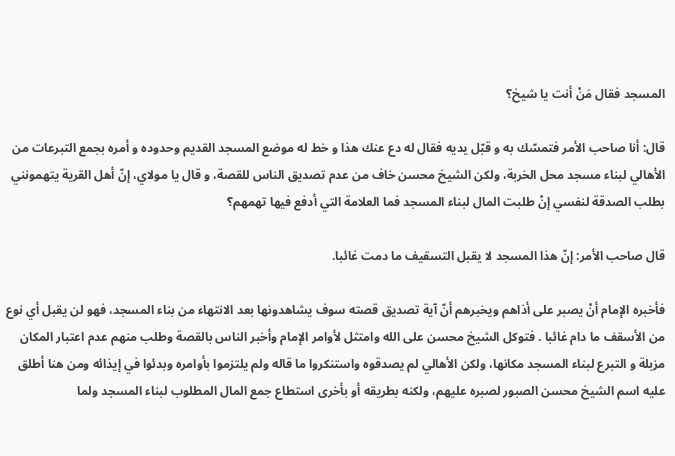المسجد فقال مَنْ أنت يا شيخ؟

قال: أنا صاحب الأمر فتمسّك به و قبّل يديه فقال له دع عنك هذا و خط له موضع المسجد القديم وحدوده و أمره بجمع التبرعات من الأهالي لبناء مسجد محل الخربة، ولكن الشيخ محسن خاف من عدم تصديق الناس للقصة، و قال يا مولاي، إنّ أهل القرية يتهمونني بطلب الصدقة لنفسي إنْ طلبت المال لبناء المسجد فما العلامة التي أدفع فيها تهمهم؟

قال صاحب الأمر: إنّ هذا المسجد لا يقبل التسقيف ما دمت غائبا.

فأخبره الإمام أنْ يصبر على أذاهم ويخبرهم أنّ آية تصديق قصته سوف يشاهدونها بعد الانتهاء من بناء المسجد، فهو لن يقبل أي نوع من الأسقف ما دام غائبا . فتوكل الشيخ محسن على الله وامتثل لأوامر الإمام وأخبر الناس بالقصة وطلب منهم عدم اعتبار المكان مزبلة و التبرع لبناء المسجد مكانها، ولكن الأهالي لم يصدقوه واستنكروا ما قاله ولم يلتزموا بأوامره وبدئوا في إيذائه ومن هنا أطلق عليه اسم الشيخ محسن الصبور لصبره عليهم، ولكنه بطريقه أو بأخرى استطاع جمع المال المطلوب لبناء المسجد ولما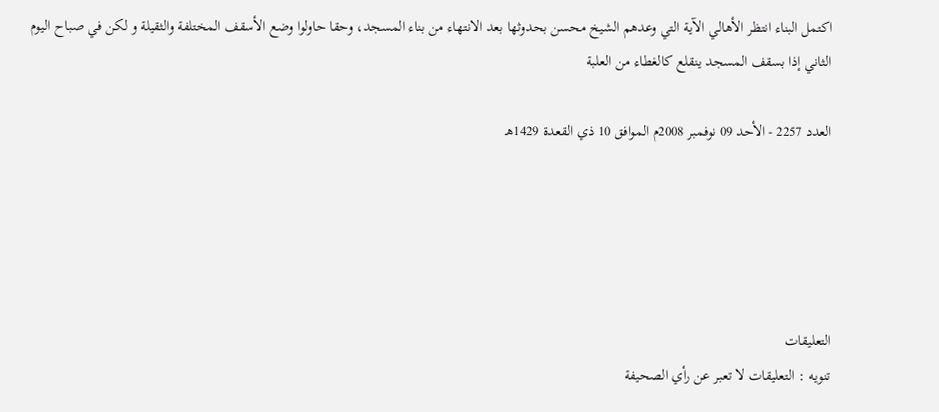اكتمل البناء انتظر الأهالي الآية التي وعدهم الشيخ محسن بحدوثها بعد الانتهاء من بناء المسجد، وحقا حاولوا وضع الأسقف المختلفة والثقيلة و لكن في صباح اليوم الثاني إذا بسقف المسجد ينقلع كالغطاء من العلبة

العدد 2257 - الأحد 09 نوفمبر 2008م الموافق 10 ذي القعدة 1429هـ





التعليقات
تنويه : التعليقات لا تعبر عن رأي الصحيفة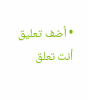• أضف تعليق أنت تعلق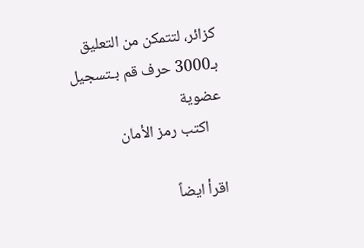كزائر، لتتمكن من التعليق بـ3000 حرف قم بـتسجيل عضوية
    اكتب رمز الأمان

اقرأ ايضاً